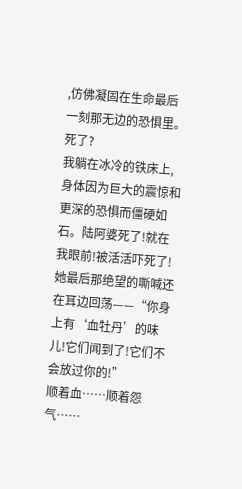,仿佛凝固在生命最后一刻那无边的恐惧里。
死了?
我躺在冰冷的铁床上,身体因为巨大的震惊和更深的恐惧而僵硬如石。陆阿婆死了!就在我眼前!被活活吓死了!她最后那绝望的嘶喊还在耳边回荡——“你身上有‘血牡丹’的味儿!它们闻到了!它们不会放过你的!”
顺着血……顺着怨气……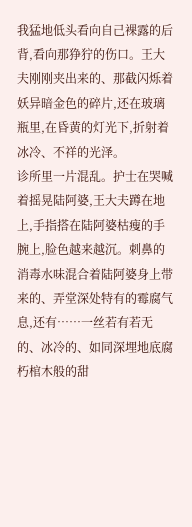我猛地低头看向自己裸露的后背,看向那狰狞的伤口。王大夫刚刚夹出来的、那截闪烁着妖异暗金色的碎片,还在玻璃瓶里,在昏黄的灯光下,折射着冰冷、不祥的光泽。
诊所里一片混乱。护士在哭喊着摇晃陆阿婆,王大夫蹲在地上,手指搭在陆阿婆枯瘦的手腕上,脸色越来越沉。刺鼻的消毒水味混合着陆阿婆身上带来的、弄堂深处特有的霉腐气息,还有……一丝若有若无的、冰冷的、如同深埋地底腐朽棺木般的甜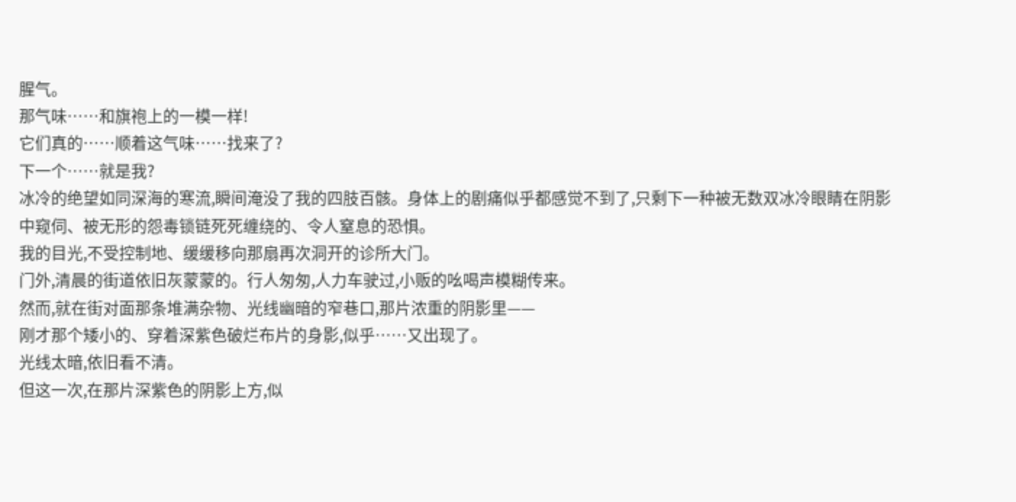腥气。
那气味……和旗袍上的一模一样!
它们真的……顺着这气味……找来了?
下一个……就是我?
冰冷的绝望如同深海的寒流,瞬间淹没了我的四肢百骸。身体上的剧痛似乎都感觉不到了,只剩下一种被无数双冰冷眼睛在阴影中窥伺、被无形的怨毒锁链死死缠绕的、令人窒息的恐惧。
我的目光,不受控制地、缓缓移向那扇再次洞开的诊所大门。
门外,清晨的街道依旧灰蒙蒙的。行人匆匆,人力车驶过,小贩的吆喝声模糊传来。
然而,就在街对面那条堆满杂物、光线幽暗的窄巷口,那片浓重的阴影里——
刚才那个矮小的、穿着深紫色破烂布片的身影,似乎……又出现了。
光线太暗,依旧看不清。
但这一次,在那片深紫色的阴影上方,似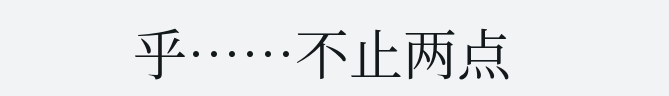乎……不止两点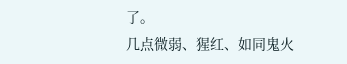了。
几点微弱、猩红、如同鬼火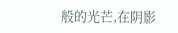般的光芒,在阴影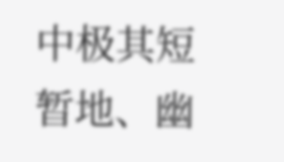中极其短暂地、幽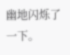幽地闪烁了一下。